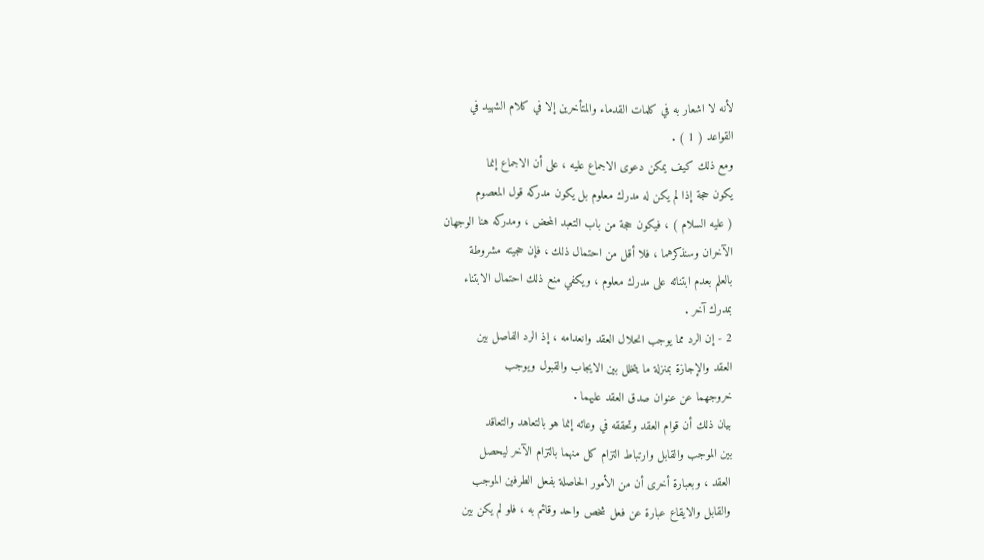لأنه لا اشعار به في كلمات القدماء والمتأخرين إلا في كلام الشهيد في
القواعد ( 1 ) .
ومع ذلك كيف يمكن دعوى الاجماع عليه ، على أن الاجماع إنما
يكون حجة إذا لم يكن له مدرك معلوم بل يكون مدركه قول المعصوم
( عليه السلام ) ، فيكون حجة من باب التعبد المحض ، ومدركه هنا الوجهان
الآخران وسنذكرهما ، فلا أقل من احتمال ذلك ، فإن حجيته مشروطة
بالعلم بعدم ابتنائه على مدرك معلوم ، ويكفي منع ذلك احتمال الابتناء
بمدرك آخر .
2 - إن الرد مما يوجب انحلال العقد وانعدامه ، إذ الرد الفاصل بين
العقد والإجازة بمنزلة ما يتخلل بين الايجاب والقبول ويوجب
خروجهما عن عنوان صدق العقد عليهما .
بيان ذلك أن قوام العقد وتحققه في وعائه إنما هو بالتعاهد والتعاقد
بين الموجب والقابل وارتباط التزام كل منهما بالتزام الآخر ليحصل
العقد ، وبعبارة أخرى أن من الأمور الحاصلة بفعل الطرفين الموجب
والقابل والايقاع عبارة عن فعل شخص واحد وقائم به ، فلو لم يكن بين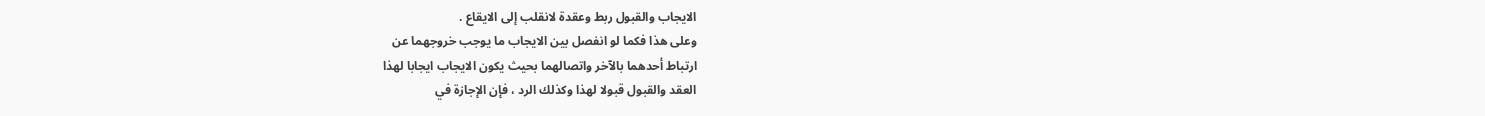الايجاب والقبول ربط وعقدة لانقلب إلى الايقاع .
وعلى هذا فكما لو انفصل بين الايجاب ما يوجب خروجهما عن
ارتباط أحدهما بالآخر واتصالهما بحيث يكون الايجاب ايجابا لهذا
العقد والقبول قبولا لهذا وكذلك الرد ، فإن الإجازة في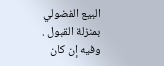البيع الفضولي
بمنزلة القبول .
وفيه إن كان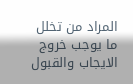المراد من تخلل ما يوجب خروج الايجاب والقبول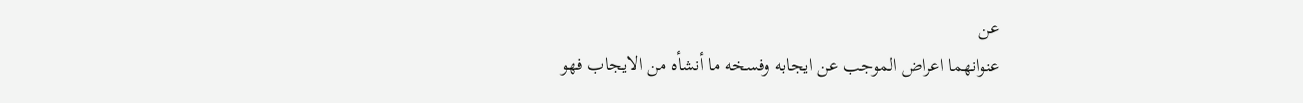عن
عنوانهما اعراض الموجب عن ايجابه وفسخه ما أنشأه من الايجاب فهو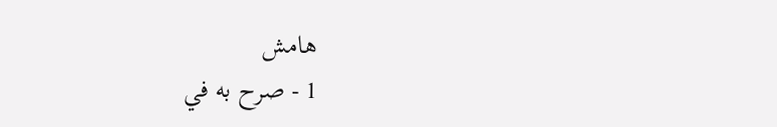هامش
1 - صرح به في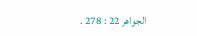الجواهر 22 : 278 .